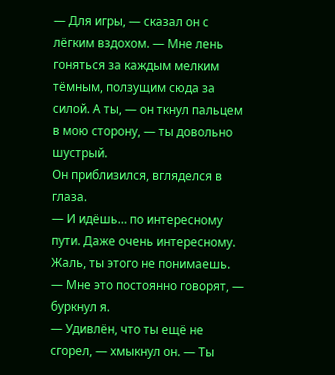— Для игры, — сказал он с лёгким вздохом. — Мне лень гоняться за каждым мелким тёмным, ползущим сюда за силой. А ты, — он ткнул пальцем в мою сторону, — ты довольно шустрый.
Он приблизился, вгляделся в глаза.
— И идёшь… по интересному пути. Даже очень интересному. Жаль, ты этого не понимаешь.
— Мне это постоянно говорят, — буркнул я.
— Удивлён, что ты ещё не сгорел, — хмыкнул он. — Ты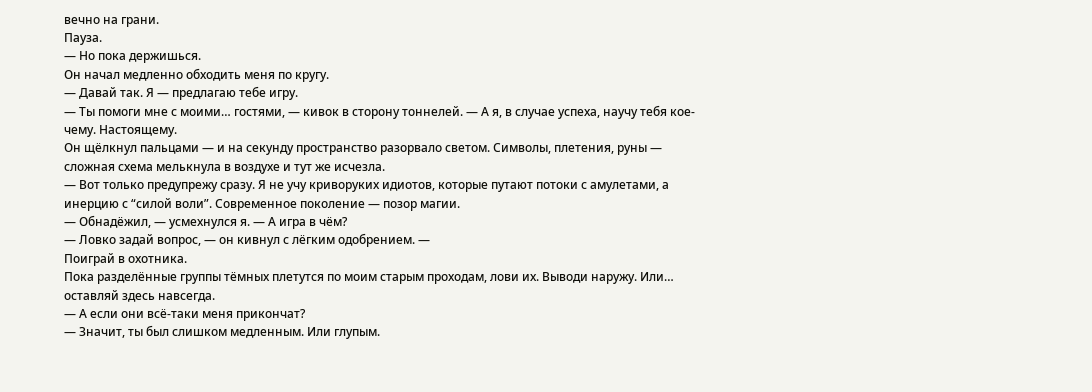вечно на грани.
Пауза.
— Но пока держишься.
Он начал медленно обходить меня по кругу.
— Давай так. Я — предлагаю тебе игру.
— Ты помоги мне с моими… гостями, — кивок в сторону тоннелей. — А я, в случае успеха, научу тебя кое-чему. Настоящему.
Он щёлкнул пальцами — и на секунду пространство разорвало светом. Символы, плетения, руны — сложная схема мелькнула в воздухе и тут же исчезла.
— Вот только предупрежу сразу. Я не учу криворуких идиотов, которые путают потоки с амулетами, а инерцию с “силой воли”. Современное поколение — позор магии.
— Обнадёжил, — усмехнулся я. — А игра в чём?
— Ловко задай вопрос, — он кивнул с лёгким одобрением. —
Поиграй в охотника.
Пока разделённые группы тёмных плетутся по моим старым проходам, лови их. Выводи наружу. Или… оставляй здесь навсегда.
— А если они всё-таки меня прикончат?
— Значит, ты был слишком медленным. Или глупым.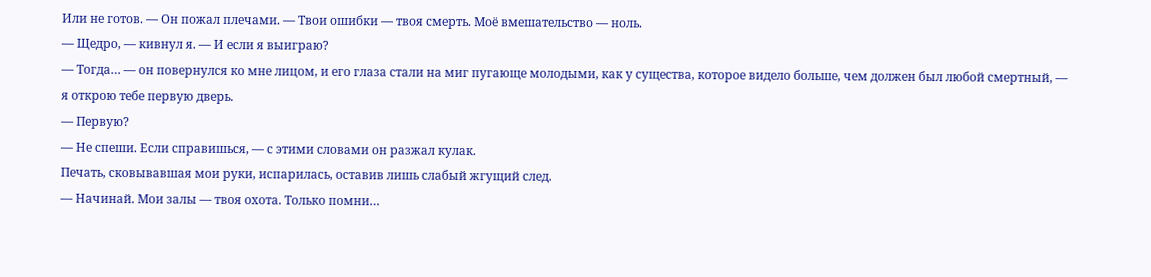Или не готов. — Он пожал плечами. — Твои ошибки — твоя смерть. Моё вмешательство — ноль.
— Щедро, — кивнул я. — И если я выиграю?
— Тогда… — он повернулся ко мне лицом, и его глаза стали на миг пугающе молодыми, как у существа, которое видело больше, чем должен был любой смертный, — я открою тебе первую дверь.
— Первую?
— Не спеши. Если справишься, — с этими словами он разжал кулак.
Печать, сковывавшая мои руки, испарилась, оставив лишь слабый жгущий след.
— Начинай. Мои залы — твоя охота. Только помни…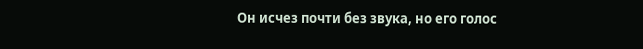Он исчез почти без звука, но его голос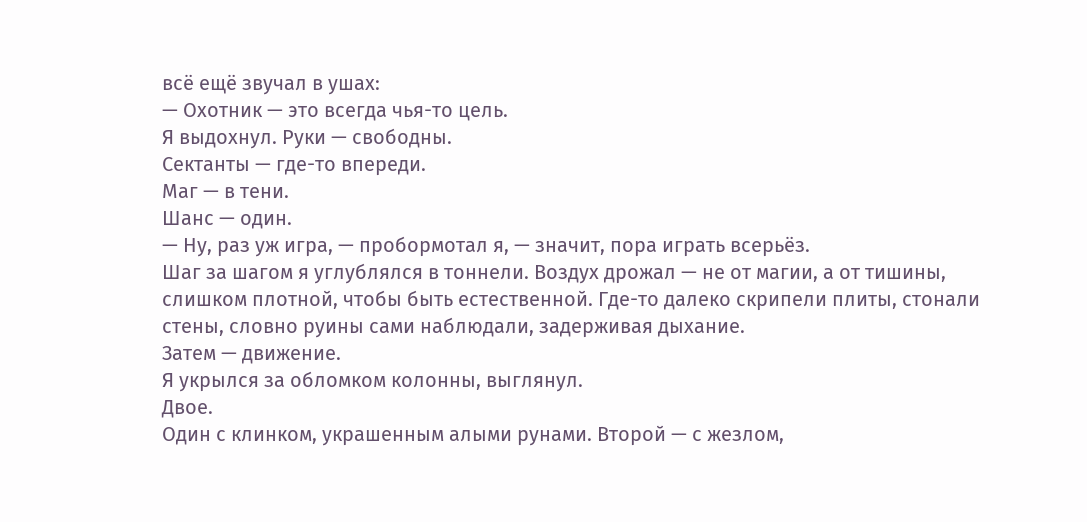всё ещё звучал в ушах:
— Охотник — это всегда чья-то цель.
Я выдохнул. Руки — свободны.
Сектанты — где-то впереди.
Маг — в тени.
Шанс — один.
— Ну, раз уж игра, — пробормотал я, — значит, пора играть всерьёз.
Шаг за шагом я углублялся в тоннели. Воздух дрожал — не от магии, а от тишины, слишком плотной, чтобы быть естественной. Где-то далеко скрипели плиты, стонали стены, словно руины сами наблюдали, задерживая дыхание.
Затем — движение.
Я укрылся за обломком колонны, выглянул.
Двое.
Один с клинком, украшенным алыми рунами. Второй — с жезлом,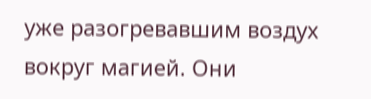уже разогревавшим воздух вокруг магией. Они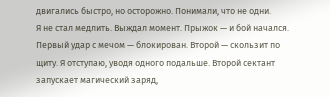двигались быстро, но осторожно. Понимали, что не одни.
Я не стал медлить. Выждал момент. Прыжок — и бой начался.
Первый удар с мечом — блокирован. Второй — скользит по щиту. Я отступаю, уводя одного подальше. Второй сектант запускает магический заряд,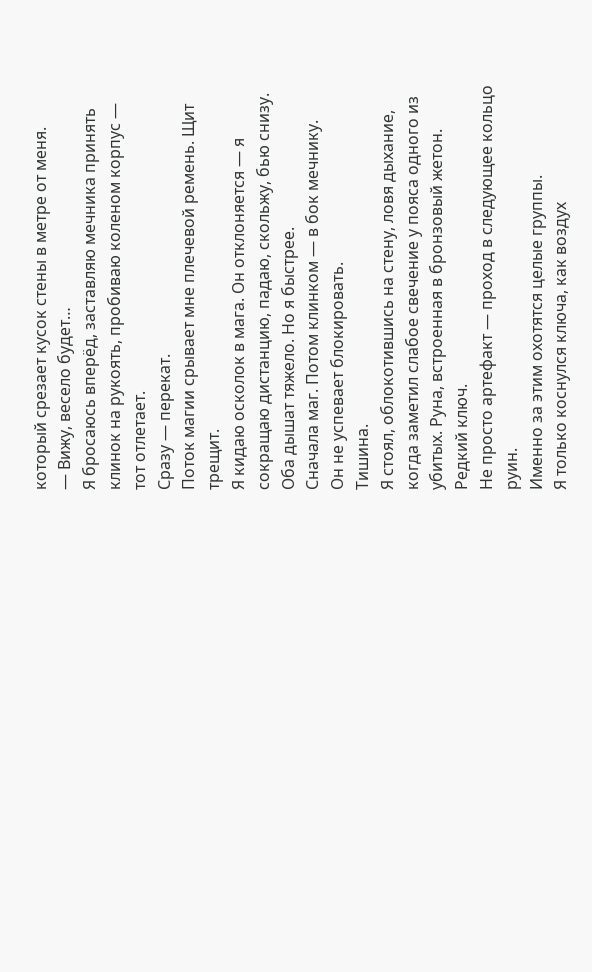который срезает кусок стены в метре от меня.
— Вижу, весело будет…
Я бросаюсь вперёд, заставляю мечника принять клинок на рукоять, пробиваю коленом корпус — тот отлетает.
Сразу — перекат.
Поток магии срывает мне плечевой ремень. Щит трещит.
Я кидаю осколок в мага. Он отклоняется — я сокращаю дистанцию, падаю, скольжу, бью снизу.
Оба дышат тяжело. Но я быстрее.
Сначала маг. Потом клинком — в бок мечнику.
Он не успевает блокировать.
Тишина.
Я стоял, облокотившись на стену, ловя дыхание, когда заметил слабое свечение у пояса одного из убитых. Руна, встроенная в бронзовый жетон.
Редкий ключ.
Не просто артефакт — проход в следующее кольцо руин.
Именно за этим охотятся целые группы.
Я только коснулся ключа, как воздух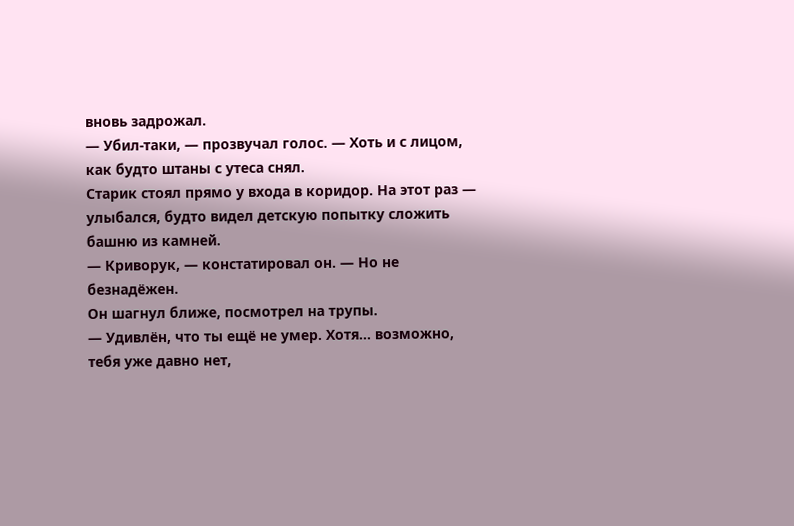вновь задрожал.
— Убил-таки, — прозвучал голос. — Хоть и с лицом, как будто штаны с утеса снял.
Старик стоял прямо у входа в коридор. На этот раз — улыбался, будто видел детскую попытку сложить башню из камней.
— Криворук, — констатировал он. — Но не безнадёжен.
Он шагнул ближе, посмотрел на трупы.
— Удивлён, что ты ещё не умер. Хотя... возможно, тебя уже давно нет,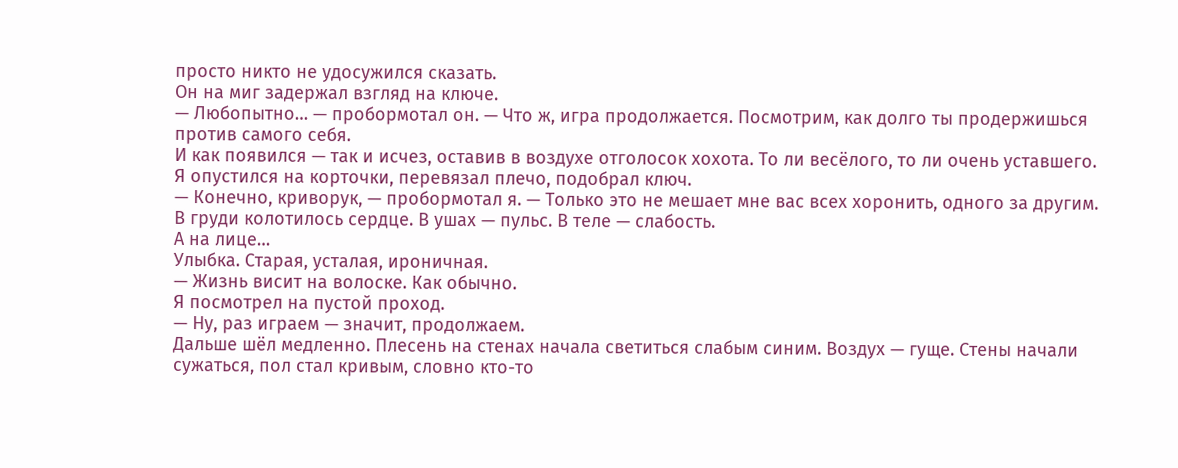просто никто не удосужился сказать.
Он на миг задержал взгляд на ключе.
— Любопытно… — пробормотал он. — Что ж, игра продолжается. Посмотрим, как долго ты продержишься против самого себя.
И как появился — так и исчез, оставив в воздухе отголосок хохота. То ли весёлого, то ли очень уставшего.
Я опустился на корточки, перевязал плечо, подобрал ключ.
— Конечно, криворук, — пробормотал я. — Только это не мешает мне вас всех хоронить, одного за другим.
В груди колотилось сердце. В ушах — пульс. В теле — слабость.
А на лице…
Улыбка. Старая, усталая, ироничная.
— Жизнь висит на волоске. Как обычно.
Я посмотрел на пустой проход.
— Ну, раз играем — значит, продолжаем.
Дальше шёл медленно. Плесень на стенах начала светиться слабым синим. Воздух — гуще. Стены начали сужаться, пол стал кривым, словно кто-то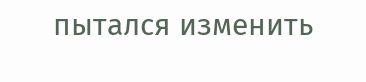пытался изменить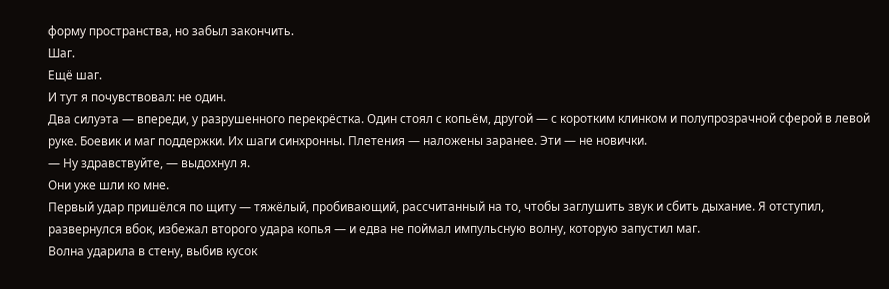форму пространства, но забыл закончить.
Шаг.
Ещё шаг.
И тут я почувствовал: не один.
Два силуэта — впереди, у разрушенного перекрёстка. Один стоял с копьём, другой — с коротким клинком и полупрозрачной сферой в левой руке. Боевик и маг поддержки. Их шаги синхронны. Плетения — наложены заранее. Эти — не новички.
— Ну здравствуйте, — выдохнул я.
Они уже шли ко мне.
Первый удар пришёлся по щиту — тяжёлый, пробивающий, рассчитанный на то, чтобы заглушить звук и сбить дыхание. Я отступил, развернулся вбок, избежал второго удара копья — и едва не поймал импульсную волну, которую запустил маг.
Волна ударила в стену, выбив кусок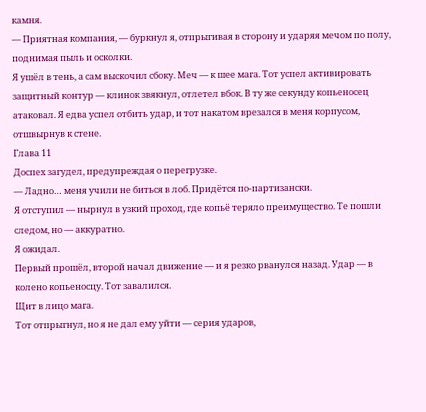камня.
— Приятная компания, — буркнул я, отпрыгивая в сторону и ударяя мечом по полу, поднимая пыль и осколки.
Я ушёл в тень, а сам выскочил сбоку. Меч — к шее мага. Тот успел активировать защитный контур — клинок звякнул, отлетел вбок. В ту же секунду копьеносец атаковал. Я едва успел отбить удар, и тот накатом врезался в меня корпусом, отшвырнув к стене.
Глава 11
Доспех загудел, предупреждая о перегрузке.
— Ладно… меня учили не биться в лоб. Придётся по-партизански.
Я отступил — нырнул в узкий проход, где копьё теряло преимущество. Те пошли следом, но — аккуратно.
Я ожидал.
Первый прошёл, второй начал движение — и я резко рванулся назад. Удар — в колено копьеносцу. Тот завалился.
Щит в лицо мага.
Тот отпрыгнул, но я не дал ему уйти — серия ударов,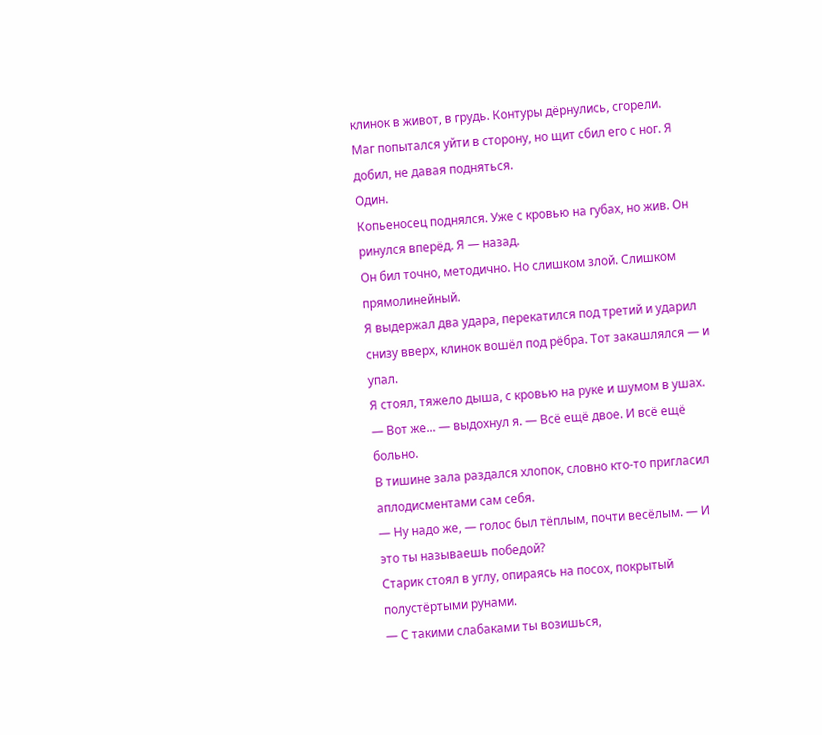клинок в живот, в грудь. Контуры дёрнулись, сгорели.
Маг попытался уйти в сторону, но щит сбил его с ног. Я добил, не давая подняться.
Один.
Копьеносец поднялся. Уже с кровью на губах, но жив. Он ринулся вперёд. Я — назад.
Он бил точно, методично. Но слишком злой. Слишком прямолинейный.
Я выдержал два удара, перекатился под третий и ударил снизу вверх, клинок вошёл под рёбра. Тот закашлялся — и упал.
Я стоял, тяжело дыша, с кровью на руке и шумом в ушах.
— Вот же... — выдохнул я. — Всё ещё двое. И всё ещё больно.
В тишине зала раздался хлопок, словно кто-то пригласил аплодисментами сам себя.
— Ну надо же, — голос был тёплым, почти весёлым. — И это ты называешь победой?
Старик стоял в углу, опираясь на посох, покрытый полустёртыми рунами.
— С такими слабаками ты возишься,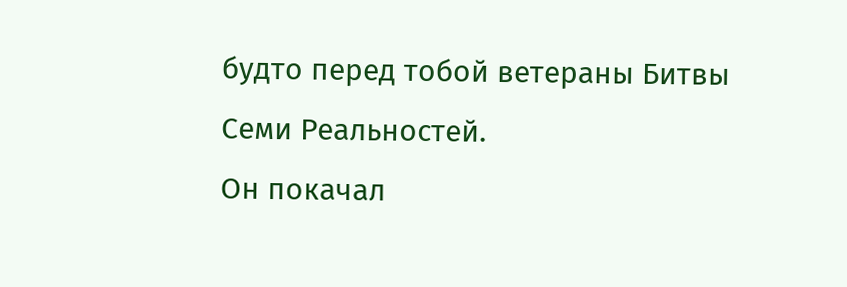будто перед тобой ветераны Битвы Семи Реальностей.
Он покачал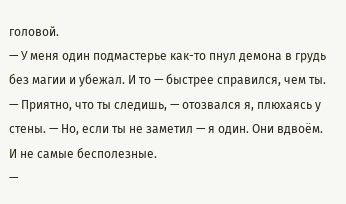головой.
— У меня один подмастерье как-то пнул демона в грудь без магии и убежал. И то — быстрее справился, чем ты.
— Приятно, что ты следишь, — отозвался я, плюхаясь у стены. — Но, если ты не заметил — я один. Они вдвоём. И не самые бесполезные.
—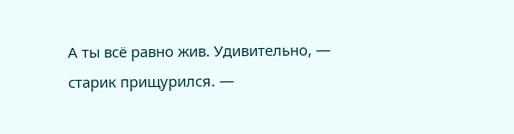А ты всё равно жив. Удивительно, — старик прищурился. —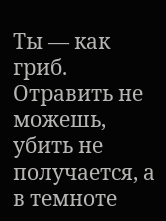Ты — как гриб. Отравить не можешь, убить не получается, а в темноте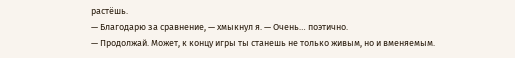растёшь.
— Благодарю за сравнение, — хмыкнул я. — Очень… поэтично.
— Продолжай. Может, к концу игры ты станешь не только живым, но и вменяемым.